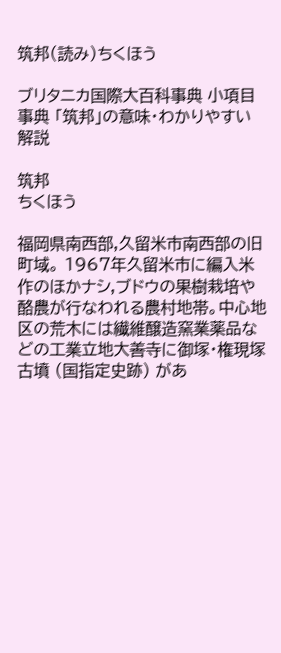筑邦(読み)ちくほう

ブリタニカ国際大百科事典 小項目事典 「筑邦」の意味・わかりやすい解説

筑邦
ちくほう

福岡県南西部,久留米市南西部の旧町域。 1967年久留米市に編入米作のほかナシ,ブドウの果樹栽培や酪農が行なわれる農村地帯。中心地区の荒木には繊維醸造窯業薬品などの工業立地大善寺に御塚・権現塚古墳 (国指定史跡) があ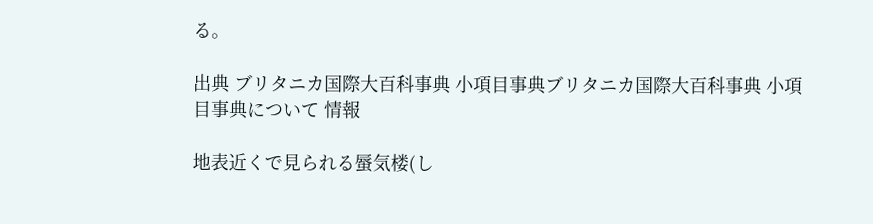る。

出典 ブリタニカ国際大百科事典 小項目事典ブリタニカ国際大百科事典 小項目事典について 情報

地表近くで見られる蜃気楼(し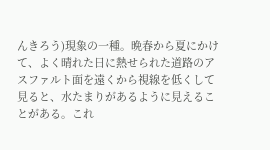んきろう)現象の一種。晩春から夏にかけて、よく晴れた日に熱せられた道路のアスファルト面を遠くから視線を低くして見ると、水たまりがあるように見えることがある。これ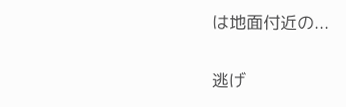は地面付近の...

逃げ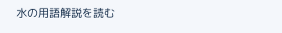水の用語解説を読む